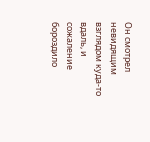Он смотрел невидящим взглядом куда-то вдаль, и сожаление бороздило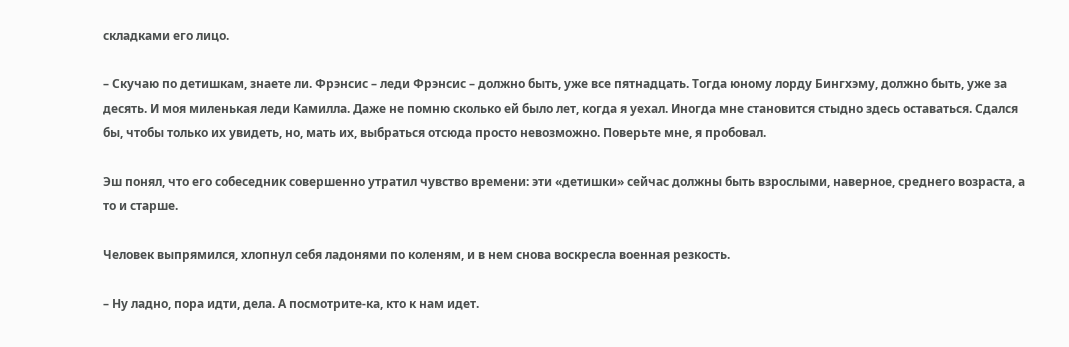складками его лицо.

– Скучаю по детишкам, знаете ли. Фрэнсис – леди Фрэнсис – должно быть, уже все пятнадцать. Тогда юному лорду Бингхэму, должно быть, уже за десять. И моя миленькая леди Камилла. Даже не помню сколько ей было лет, когда я уехал. Иногда мне становится стыдно здесь оставаться. Сдался бы, чтобы только их увидеть, но, мать их, выбраться отсюда просто невозможно. Поверьте мне, я пробовал.

Эш понял, что его собеседник совершенно утратил чувство времени: эти «детишки» сейчас должны быть взрослыми, наверное, среднего возраста, а то и старше.

Человек выпрямился, хлопнул себя ладонями по коленям, и в нем снова воскресла военная резкость.

– Ну ладно, пора идти, дела. А посмотрите-ка, кто к нам идет.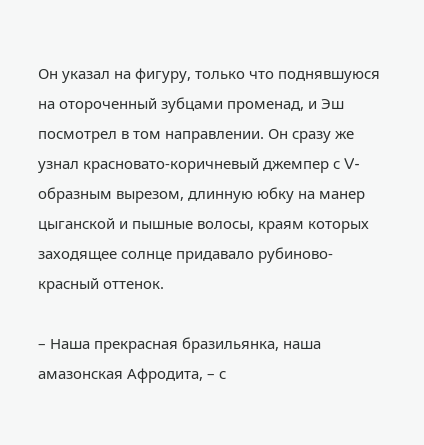Он указал на фигуру, только что поднявшуюся на отороченный зубцами променад, и Эш посмотрел в том направлении. Он сразу же узнал красновато-коричневый джемпер с V-образным вырезом, длинную юбку на манер цыганской и пышные волосы, краям которых заходящее солнце придавало рубиново-красный оттенок.

– Наша прекрасная бразильянка, наша амазонская Афродита, – с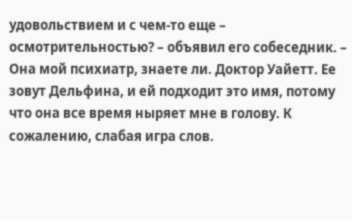удовольствием и с чем-то еще – осмотрительностью? – объявил его собеседник. – Она мой психиатр, знаете ли. Доктор Уайетт. Ее зовут Дельфина, и ей подходит это имя, потому что она все время ныряет мне в голову. К сожалению, слабая игра слов.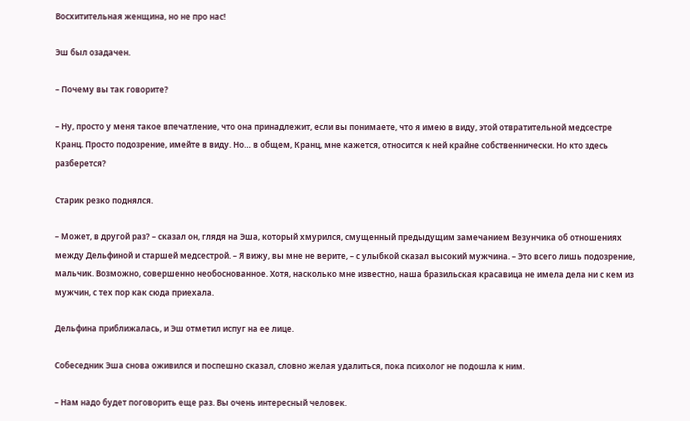Восхитительная женщина, но не про нас!

Эш был озадачен.

– Почему вы так говорите?

– Ну, просто у меня такое впечатление, что она принадлежит, если вы понимаете, что я имею в виду, этой отвратительной медсестре Кранц. Просто подозрение, имейте в виду. Но… в общем, Кранц, мне кажется, относится к ней крайне собственнически. Но кто здесь разберется?

Старик резко поднялся.

– Может, в другой раз? – сказал он, глядя на Эша, который хмурился, смущенный предыдущим замечанием Везунчика об отношениях между Дельфиной и старшей медсестрой. – Я вижу, вы мне не верите, – с улыбкой сказал высокий мужчина. – Это всего лишь подозрение, мальчик. Возможно, совершенно необоснованное. Хотя, насколько мне известно, наша бразильская красавица не имела дела ни с кем из мужчин, с тех пор как сюда приехала.

Дельфина приближалась, и Эш отметил испуг на ее лице.

Собеседник Эша снова оживился и поспешно сказал, словно желая удалиться, пока психолог не подошла к ним.

– Нам надо будет поговорить еще раз. Вы очень интересный человек.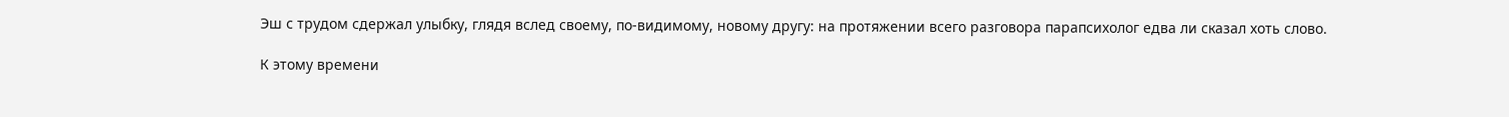Эш с трудом сдержал улыбку, глядя вслед своему, по-видимому, новому другу: на протяжении всего разговора парапсихолог едва ли сказал хоть слово.

К этому времени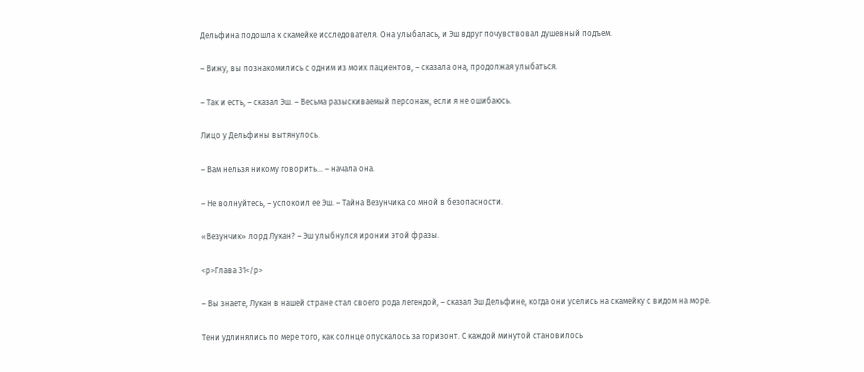Дельфина подошла к скамейке исследователя. Она улыбалась, и Эш вдруг почувствовал душевный подъем.

– Вижу, вы познакомились с одним из моих пациентов, – сказала она, продолжая улыбаться.

– Так и есть, – сказал Эш. – Весьма разыскиваемый персонаж, если я не ошибаюсь.

Лицо у Дельфины вытянулось.

– Вам нельзя никому говорить… – начала она.

– Не волнуйтесь, – успокоил ее Эш. – Тайна Везунчика со мной в безопасности.

«Везунчик» лорд Лукан? – Эш улыбнулся иронии этой фразы.

<p>Глава 31</p>

– Вы знаете, Лукан в нашей стране стал своего рода легендой, – сказал Эш Дельфине, когда они уселись на скамейку с видом на море.

Тени удлинялись по мере того, как солнце опускалось за горизонт. С каждой минутой становилось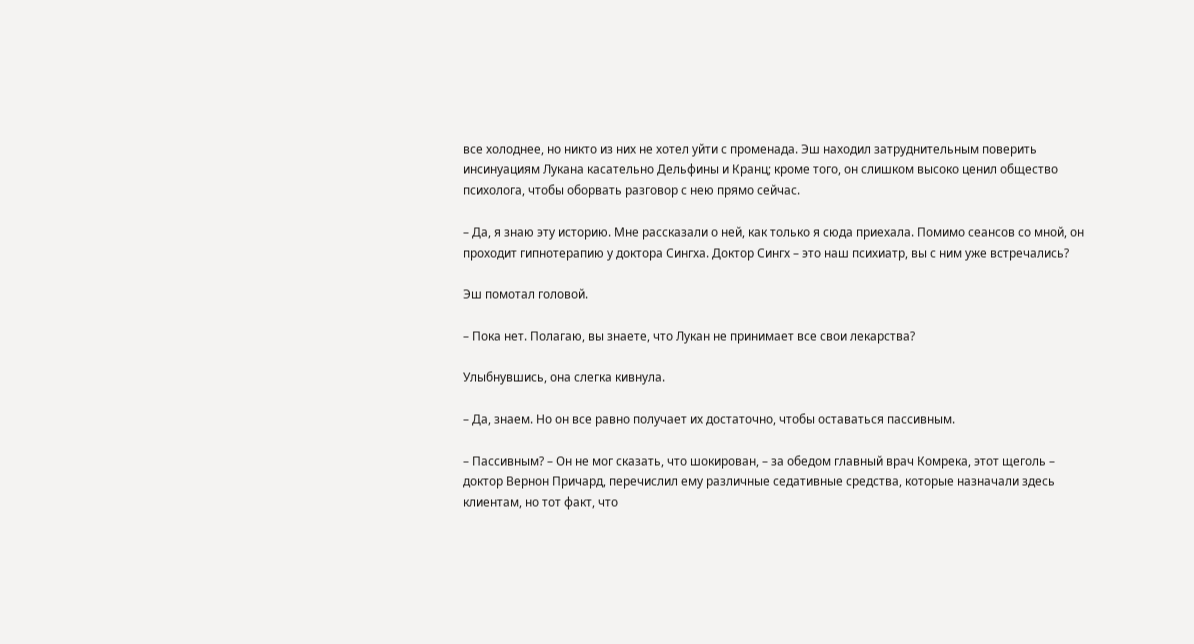все холоднее, но никто из них не хотел уйти с променада. Эш находил затруднительным поверить инсинуациям Лукана касательно Дельфины и Кранц; кроме того, он слишком высоко ценил общество психолога, чтобы оборвать разговор с нею прямо сейчас.

– Да, я знаю эту историю. Мне рассказали о ней, как только я сюда приехала. Помимо сеансов со мной, он проходит гипнотерапию у доктора Сингха. Доктор Сингх – это наш психиатр, вы с ним уже встречались?

Эш помотал головой.

– Пока нет. Полагаю, вы знаете, что Лукан не принимает все свои лекарства?

Улыбнувшись, она слегка кивнула.

– Да, знаем. Но он все равно получает их достаточно, чтобы оставаться пассивным.

– Пассивным? – Он не мог сказать, что шокирован, – за обедом главный врач Комрека, этот щеголь – доктор Вернон Причард, перечислил ему различные седативные средства, которые назначали здесь клиентам, но тот факт, что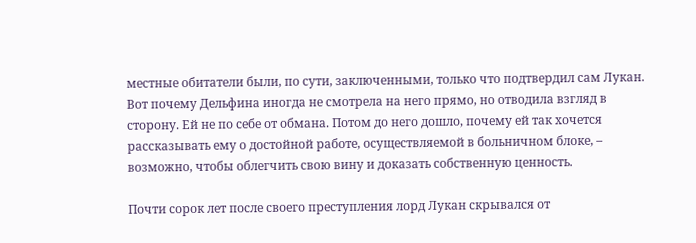местные обитатели были, по сути, заключенными, только что подтвердил сам Лукан. Вот почему Дельфина иногда не смотрела на него прямо, но отводила взгляд в сторону. Ей не по себе от обмана. Потом до него дошло, почему ей так хочется рассказывать ему о достойной работе, осуществляемой в больничном блоке, – возможно, чтобы облегчить свою вину и доказать собственную ценность.

Почти сорок лет после своего преступления лорд Лукан скрывался от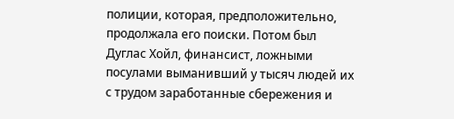полиции, которая, предположительно, продолжала его поиски. Потом был Дуглас Хойл, финансист, ложными посулами выманивший у тысяч людей их с трудом заработанные сбережения и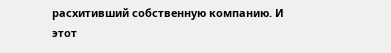расхитивший собственную компанию. И этот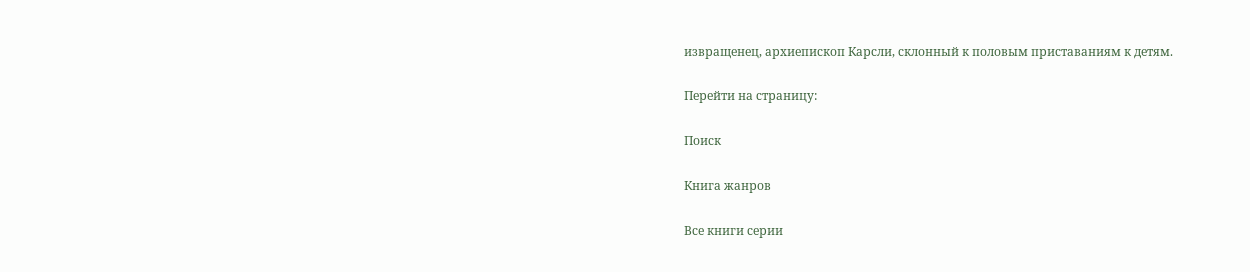извращенец, архиепископ Карсли, склонный к половым приставаниям к детям.

Перейти на страницу:

Поиск

Книга жанров

Все книги серии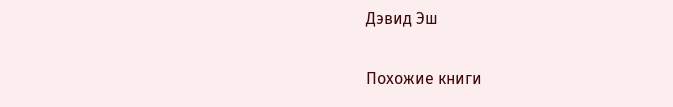Дэвид Эш

Похожие книги